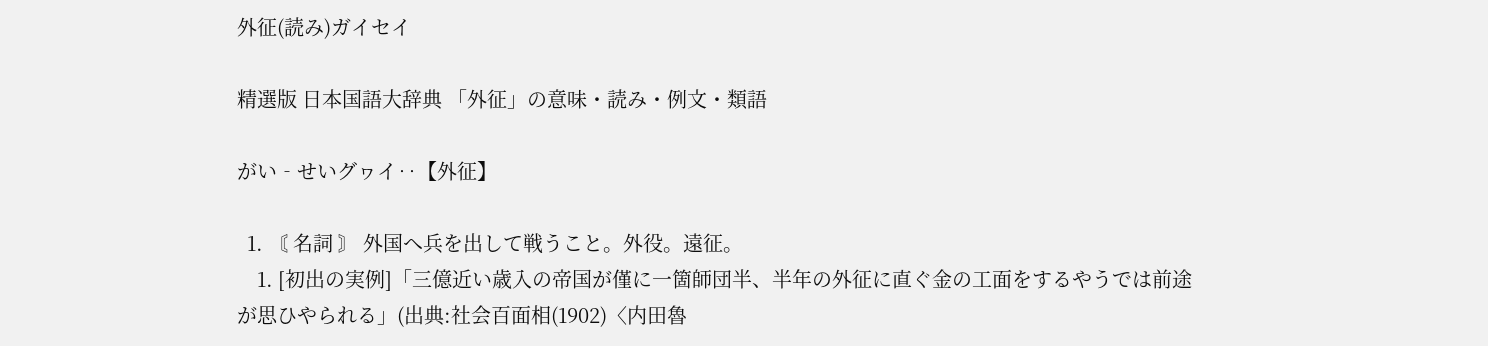外征(読み)ガイセイ

精選版 日本国語大辞典 「外征」の意味・読み・例文・類語

がい‐せいグヮイ‥【外征】

  1. 〘 名詞 〙 外国へ兵を出して戦うこと。外役。遠征。
    1. [初出の実例]「三億近い歳入の帝国が僅に一箇師団半、半年の外征に直ぐ金の工面をするやうでは前途が思ひやられる」(出典:社会百面相(1902)〈内田魯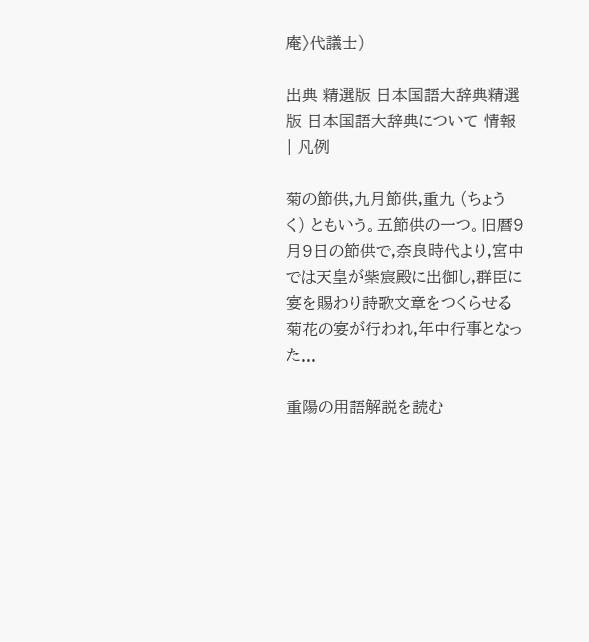庵〉代議士)

出典 精選版 日本国語大辞典精選版 日本国語大辞典について 情報 | 凡例

菊の節供,九月節供,重九 (ちょうく) ともいう。五節供の一つ。旧暦9月9日の節供で,奈良時代より,宮中では天皇が紫宸殿に出御し,群臣に宴を賜わり詩歌文章をつくらせる菊花の宴が行われ,年中行事となった...

重陽の用語解説を読む